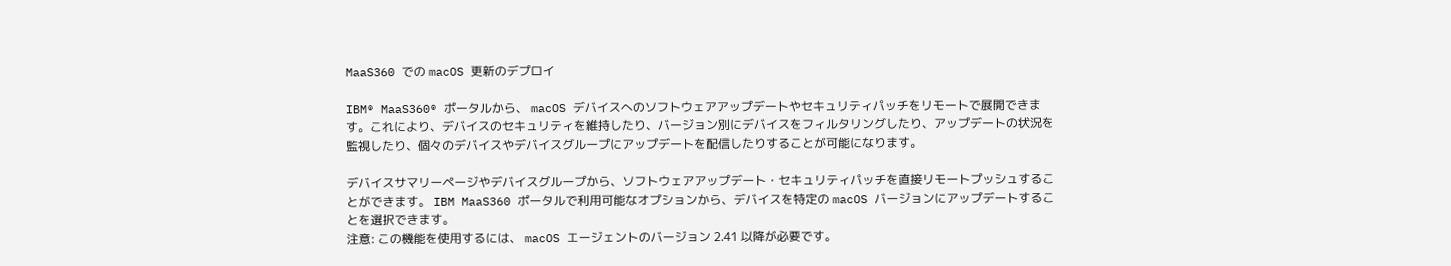MaaS360 での macOS 更新のデプロイ

IBM® MaaS360® ポータルから、 macOS デバイスへのソフトウェアアップデートやセキュリティパッチをリモートで展開できます。これにより、デバイスのセキュリティを維持したり、バージョン別にデバイスをフィルタリングしたり、アップデートの状況を監視したり、個々のデバイスやデバイスグループにアップデートを配信したりすることが可能になります。

デバイスサマリーページやデバイスグループから、ソフトウェアアップデート・セキュリティパッチを直接リモートプッシュすることができます。 IBM MaaS360 ポータルで利用可能なオプションから、デバイスを特定の macOS バージョンにアップデートすることを選択できます。
注意: この機能を使用するには、 macOS エージェントのバージョン 2.41 以降が必要です。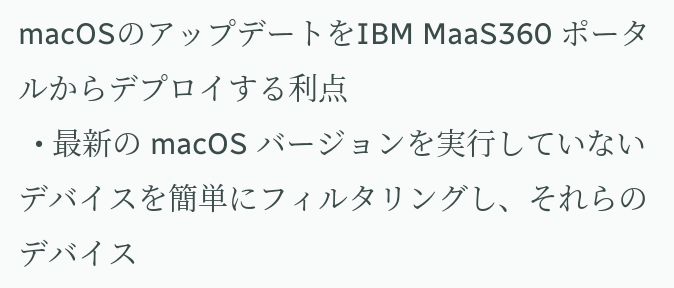macOSのアップデートをIBM MaaS360 ポータルからデプロイする利点
  • 最新の macOS バージョンを実行していないデバイスを簡単にフィルタリングし、それらのデバイス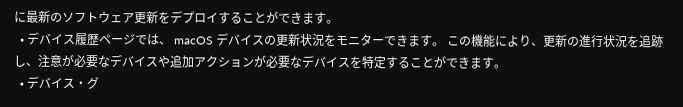に最新のソフトウェア更新をデプロイすることができます。
  • デバイス履歴ページでは、 macOS デバイスの更新状況をモニターできます。 この機能により、更新の進行状況を追跡し、注意が必要なデバイスや追加アクションが必要なデバイスを特定することができます。
  • デバイス・グ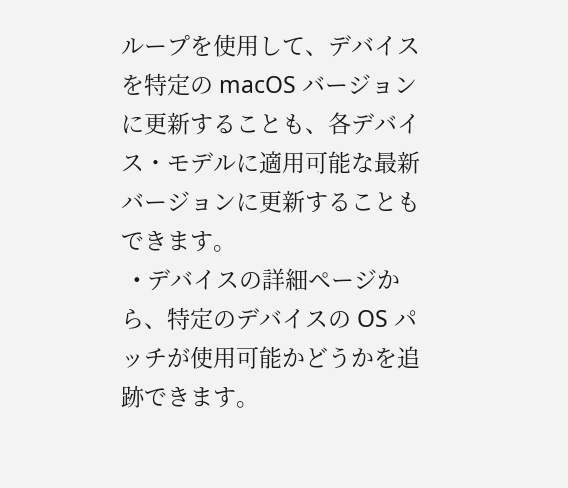ループを使用して、デバイスを特定の macOS バージョンに更新することも、各デバイス・モデルに適用可能な最新バージョンに更新することもできます。
  • デバイスの詳細ページから、特定のデバイスの OS パッチが使用可能かどうかを追跡できます。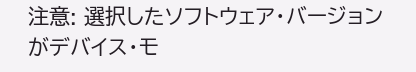注意: 選択したソフトウェア・バージョンがデバイス・モ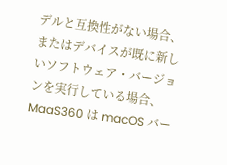デルと互換性がない場合、またはデバイスが既に新しいソフトウェア・バージョンを実行している場合、 MaaS360 は macOS バー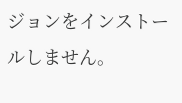ジョンをインストールしません。